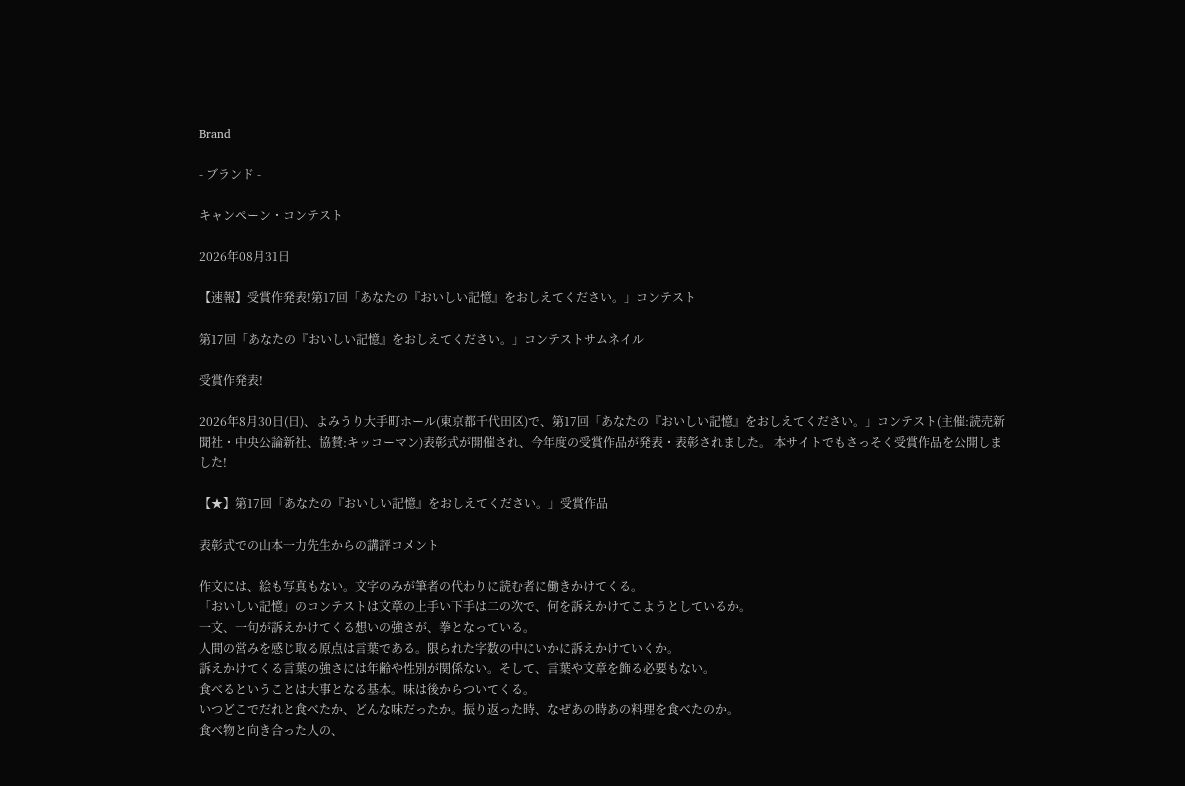Brand

- ブランド -

キャンペーン・コンテスト

2026年08月31日

【速報】受賞作発表!第17回「あなたの『おいしい記憶』をおしえてください。」コンテスト

第17回「あなたの『おいしい記憶』をおしえてください。」コンテストサムネイル

受賞作発表!

2026年8月30日(日)、よみうり大手町ホール(東京都千代田区)で、第17回「あなたの『おいしい記憶』をおしえてください。」コンテスト(主催:読売新聞社・中央公論新社、協賛:キッコーマン)表彰式が開催され、今年度の受賞作品が発表・表彰されました。 本サイトでもさっそく受賞作品を公開しました!

【★】第17回「あなたの『おいしい記憶』をおしえてください。」受賞作品

表彰式での山本一力先生からの講評コメント

作文には、絵も写真もない。文字のみが筆者の代わりに読む者に働きかけてくる。
「おいしい記憶」のコンテストは文章の上手い下手は二の次で、何を訴えかけてこようとしているか。
一文、一句が訴えかけてくる想いの強さが、拳となっている。
人間の営みを感じ取る原点は言葉である。限られた字数の中にいかに訴えかけていくか。
訴えかけてくる言葉の強さには年齢や性別が関係ない。そして、言葉や文章を飾る必要もない。
食べるということは大事となる基本。味は後からついてくる。
いつどこでだれと食べたか、どんな味だったか。振り返った時、なぜあの時あの料理を食べたのか。
食べ物と向き合った人の、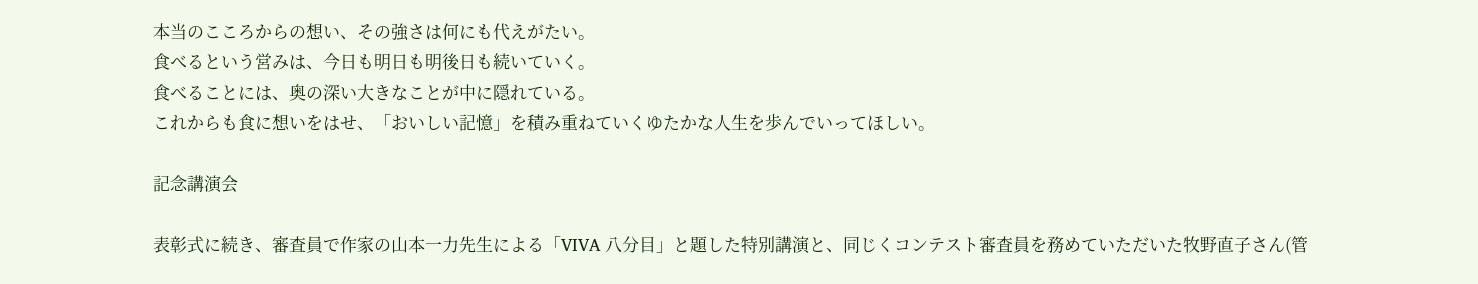本当のこころからの想い、その強さは何にも代えがたい。
食べるという営みは、今日も明日も明後日も続いていく。
食べることには、奥の深い大きなことが中に隠れている。
これからも食に想いをはせ、「おいしい記憶」を積み重ねていくゆたかな人生を歩んでいってほしい。

記念講演会

表彰式に続き、審査員で作家の山本一力先生による「VIVA 八分目」と題した特別講演と、同じくコンテスト審査員を務めていただいた牧野直子さん(管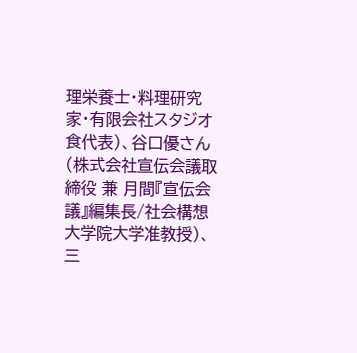理栄養士・料理研究家・有限会社スタジオ食代表)、谷口優さん(株式会社宣伝会議取締役 兼 月間『宣伝会議』編集長/社会構想大学院大学准教授)、三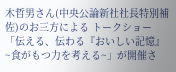木哲男さん(中央公論新社社長特別補佐)のお三方による トークショー「伝える、伝わる『おいしい記憶』~食がもつ力を考える~」が開催さ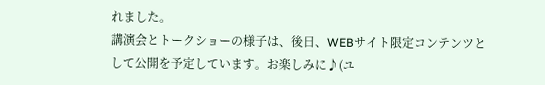れました。
講演会とトークショーの様子は、後日、WEBサイト限定コンテンツとして公開を予定しています。お楽しみに♪(ユ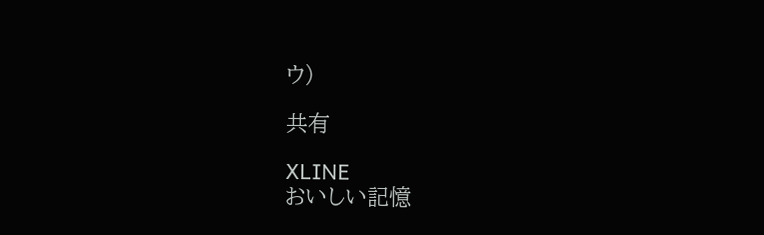ウ)

共有

XLINE
おいしい記憶